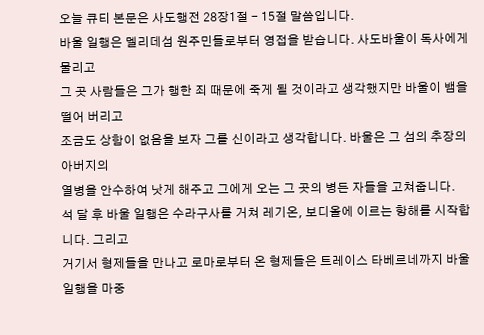오늘 큐티 본문은 사도행전 28장1절 - 15절 말씀입니다.
바울 일행은 멜리데섬 원주민들로부터 영접을 받습니다. 사도바울이 독사에게 물리고
그 곳 사람들은 그가 행한 죄 때문에 죽게 될 것이라고 생각했지만 바울이 뱀을 떨어 버리고
조금도 상함이 없음을 보자 그를 신이라고 생각합니다. 바울은 그 섬의 추장의 아버지의
열병을 안수하여 낫게 해주고 그에게 오는 그 곳의 병든 자들을 고쳐줍니다.
석 달 후 바울 일행은 수라구사를 거쳐 레기온, 보디올에 이르는 항해를 시작합니다. 그리고
거기서 형제들을 만나고 로마로부터 온 형제들은 트레이스 타베르네까지 바울 일행을 마중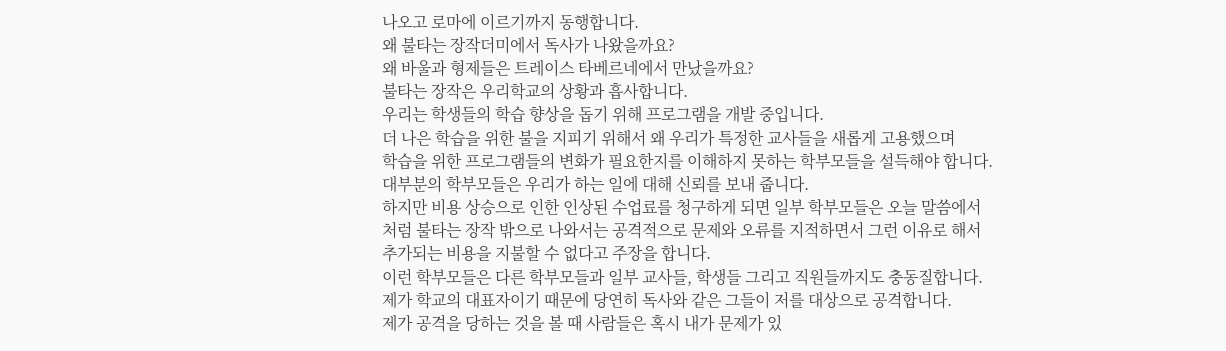나오고 로마에 이르기까지 동행합니다.
왜 불타는 장작더미에서 독사가 나왔을까요?
왜 바울과 형제들은 트레이스 타베르네에서 만났을까요?
불타는 장작은 우리학교의 상황과 흡사합니다.
우리는 학생들의 학습 향상을 돕기 위해 프로그램을 개발 중입니다.
더 나은 학습을 위한 불을 지피기 위해서 왜 우리가 특정한 교사들을 새롭게 고용했으며
학습을 위한 프로그램들의 변화가 필요한지를 이해하지 못하는 학부모들을 설득해야 합니다.
대부분의 학부모들은 우리가 하는 일에 대해 신뢰를 보내 줍니다.
하지만 비용 상승으로 인한 인상된 수업료를 청구하게 되면 일부 학부모들은 오늘 말씀에서
처럼 불타는 장작 밖으로 나와서는 공격적으로 문제와 오류를 지적하면서 그런 이유로 해서
추가되는 비용을 지불할 수 없다고 주장을 합니다.
이런 학부모들은 다른 학부모들과 일부 교사들, 학생들 그리고 직원들까지도 충동질합니다.
제가 학교의 대표자이기 때문에 당연히 독사와 같은 그들이 저를 대상으로 공격합니다.
제가 공격을 당하는 것을 볼 때 사람들은 혹시 내가 문제가 있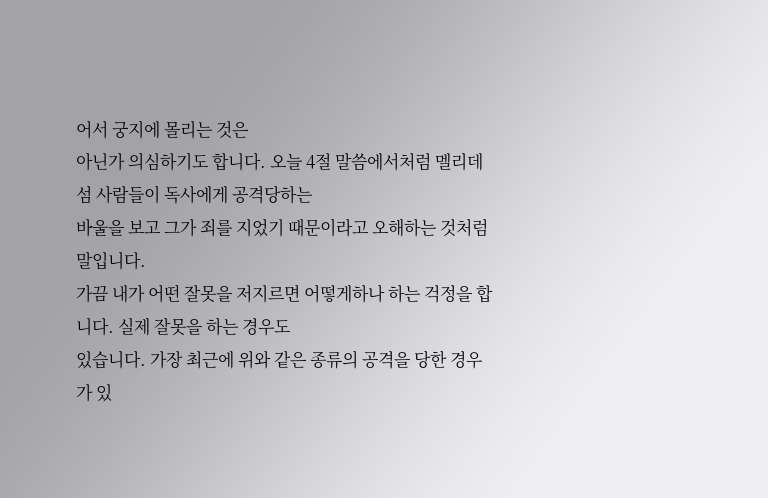어서 궁지에 몰리는 것은
아닌가 의심하기도 합니다. 오늘 4절 말씀에서처럼 멜리데섬 사람들이 독사에게 공격당하는
바울을 보고 그가 죄를 지었기 때문이라고 오해하는 것처럼 말입니다.
가끔 내가 어떤 잘못을 저지르면 어떻게하나 하는 걱정을 합니다. 실제 잘못을 하는 경우도
있습니다. 가장 최근에 위와 같은 종류의 공격을 당한 경우가 있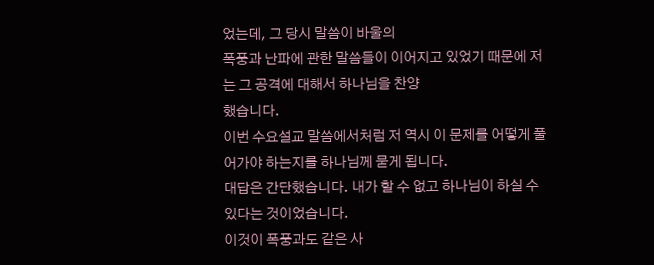었는데, 그 당시 말씀이 바울의
폭풍과 난파에 관한 말씀들이 이어지고 있었기 때문에 저는 그 공격에 대해서 하나님을 찬양
했습니다.
이번 수요설교 말씀에서처럼 저 역시 이 문제를 어떻게 풀어가야 하는지를 하나님께 묻게 됩니다.
대답은 간단했습니다. 내가 할 수 없고 하나님이 하실 수 있다는 것이었습니다.
이것이 폭풍과도 같은 사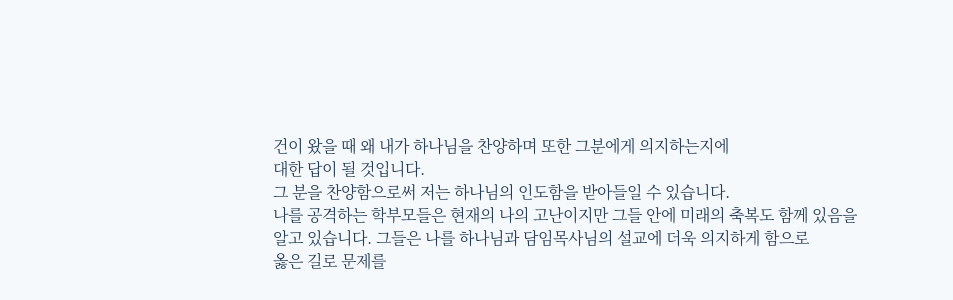건이 왔을 때 왜 내가 하나님을 찬양하며 또한 그분에게 의지하는지에
대한 답이 될 것입니다.
그 분을 찬양함으로써 저는 하나님의 인도함을 받아들일 수 있습니다.
나를 공격하는 학부모들은 현재의 나의 고난이지만 그들 안에 미래의 축복도 함께 있음을
알고 있습니다. 그들은 나를 하나님과 담임목사님의 설교에 더욱 의지하게 함으로
옳은 길로 문제를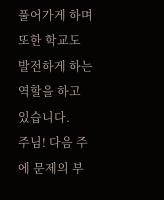풀어가게 하며 또한 학교도 발전하게 하는 역할을 하고 있습니다.
주님! 다음 주에 문제의 부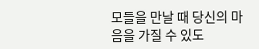모들을 만날 때 당신의 마음을 가질 수 있도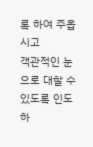록 하여 주옵시고
객관적인 눈으로 대할 수 있도록 인도하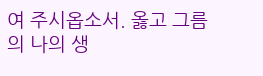여 주시옵소서. 옳고 그름의 나의 생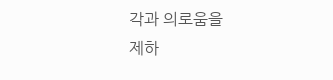각과 의로움을
제하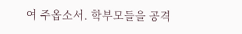여 주옵소서. 학부모들을 공격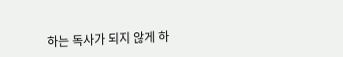하는 독사가 되지 않게 하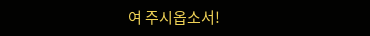여 주시옵소서!